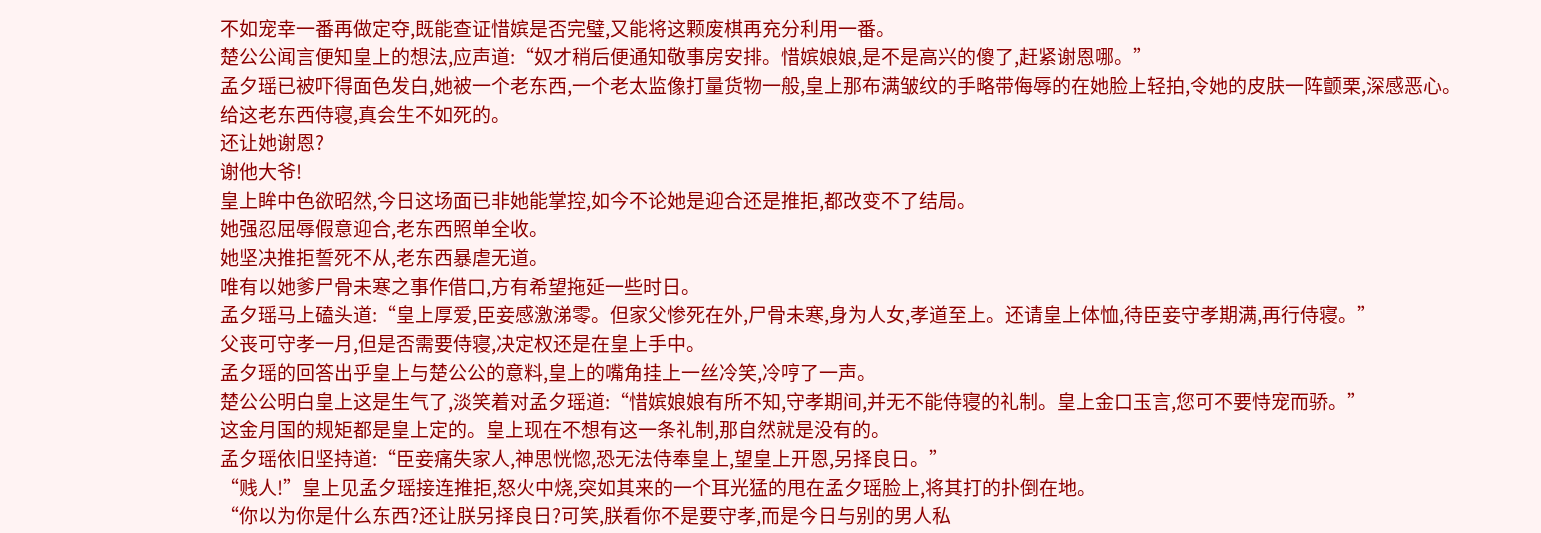不如宠幸一番再做定夺,既能查证惜嫔是否完璧,又能将这颗废棋再充分利用一番。
楚公公闻言便知皇上的想法,应声道:“奴才稍后便通知敬事房安排。惜嫔娘娘,是不是高兴的傻了,赶紧谢恩哪。”
孟夕瑶已被吓得面色发白,她被一个老东西,一个老太监像打量货物一般,皇上那布满皱纹的手略带侮辱的在她脸上轻拍,令她的皮肤一阵颤栗,深感恶心。
给这老东西侍寝,真会生不如死的。
还让她谢恩?
谢他大爷!
皇上眸中色欲昭然,今日这场面已非她能掌控,如今不论她是迎合还是推拒,都改变不了结局。
她强忍屈辱假意迎合,老东西照单全收。
她坚决推拒誓死不从,老东西暴虐无道。
唯有以她爹尸骨未寒之事作借口,方有希望拖延一些时日。
孟夕瑶马上磕头道:“皇上厚爱,臣妾感激涕零。但家父惨死在外,尸骨未寒,身为人女,孝道至上。还请皇上体恤,待臣妾守孝期满,再行侍寝。”
父丧可守孝一月,但是否需要侍寝,决定权还是在皇上手中。
孟夕瑶的回答出乎皇上与楚公公的意料,皇上的嘴角挂上一丝冷笑,冷哼了一声。
楚公公明白皇上这是生气了,淡笑着对孟夕瑶道:“惜嫔娘娘有所不知,守孝期间,并无不能侍寝的礼制。皇上金口玉言,您可不要恃宠而骄。”
这金月国的规矩都是皇上定的。皇上现在不想有这一条礼制,那自然就是没有的。
孟夕瑶依旧坚持道:“臣妾痛失家人,神思恍惚,恐无法侍奉皇上,望皇上开恩,另择良日。”
“贱人!”皇上见孟夕瑶接连推拒,怒火中烧,突如其来的一个耳光猛的甩在孟夕瑶脸上,将其打的扑倒在地。
“你以为你是什么东西?还让朕另择良日?可笑,朕看你不是要守孝,而是今日与别的男人私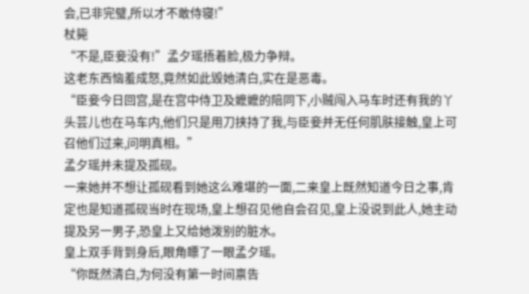会,已非完璧,所以才不敢侍寝!”
杖毙
“不是,臣妾没有!”孟夕瑶捂着脸,极力争辩。
这老东西恼羞成怒,竟然如此毁她清白,实在是恶毒。
“臣妾今日回宫,是在宫中侍卫及嬷嬷的陪同下,小贼闯入马车时还有我的丫头芸儿也在马车内,他们只是用刀挟持了我,与臣妾并无任何肌肤接触,皇上可召他们过来,问明真相。”
孟夕瑶并未提及孤砚。
一来她并不想让孤砚看到她这么难堪的一面,二来皇上既然知道今日之事,肯定也是知道孤砚当时在现场,皇上想召见他自会召见,皇上没说到此人,她主动提及另一男子,恐皇上又给她泼别的脏水。
皇上双手背到身后,眼角瞟了一眼孟夕瑶。
“你既然清白,为何没有第一时间禀告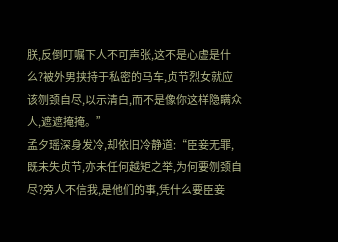朕,反倒叮嘱下人不可声张,这不是心虚是什么?被外男挟持于私密的马车,贞节烈女就应该刎颈自尽,以示清白,而不是像你这样隐瞒众人,遮遮掩掩。”
孟夕瑶深身发冷,却依旧冷静道:“臣妾无罪,既未失贞节,亦未任何越矩之举,为何要刎颈自尽?旁人不信我,是他们的事,凭什么要臣妾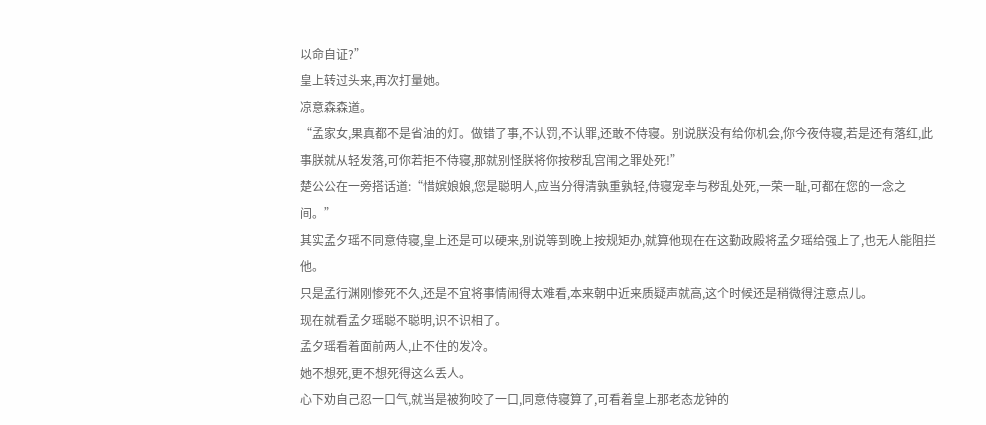以命自证?”
皇上转过头来,再次打量她。
凉意森森道。
“孟家女,果真都不是省油的灯。做错了事,不认罚,不认罪,还敢不侍寝。别说朕没有给你机会,你今夜侍寝,若是还有落红,此事朕就从轻发落,可你若拒不侍寝,那就别怪朕将你按秽乱宫闱之罪处死!”
楚公公在一旁搭话道:“惜嫔娘娘,您是聪明人,应当分得清孰重孰轻,侍寝宠幸与秽乱处死,一荣一耻,可都在您的一念之间。”
其实孟夕瑶不同意侍寝,皇上还是可以硬来,别说等到晚上按规矩办,就算他现在在这勤政殿将孟夕瑶给强上了,也无人能阻拦他。
只是孟行渊刚惨死不久,还是不宜将事情闹得太难看,本来朝中近来质疑声就高,这个时候还是稍微得注意点儿。
现在就看孟夕瑶聪不聪明,识不识相了。
孟夕瑶看着面前两人,止不住的发冷。
她不想死,更不想死得这么丢人。
心下劝自己忍一口气,就当是被狗咬了一口,同意侍寝算了,可看着皇上那老态龙钟的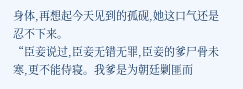身体,再想起今天见到的孤砚,她这口气还是忍不下来。
“臣妾说过,臣妾无错无罪,臣妾的爹尸骨未寒,更不能侍寝。我爹是为朝廷剿匪而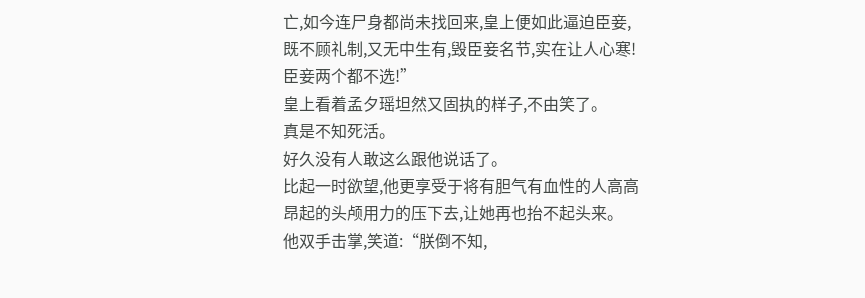亡,如今连尸身都尚未找回来,皇上便如此逼迫臣妾,既不顾礼制,又无中生有,毁臣妾名节,实在让人心寒!臣妾两个都不选!”
皇上看着孟夕瑶坦然又固执的样子,不由笑了。
真是不知死活。
好久没有人敢这么跟他说话了。
比起一时欲望,他更享受于将有胆气有血性的人高高昂起的头颅用力的压下去,让她再也抬不起头来。
他双手击掌,笑道:“朕倒不知,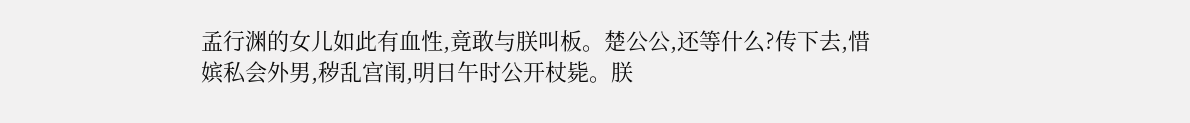孟行渊的女儿如此有血性,竟敢与朕叫板。楚公公,还等什么?传下去,惜嫔私会外男,秽乱宫闱,明日午时公开杖毙。朕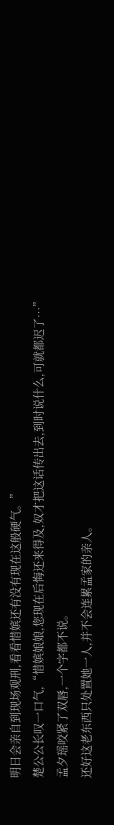明日会亲自到现场观刑,看看惜嫔还有没有现在这般硬气。”
楚公公长叹一口气,“惜嫔娘娘,您现在后悔还来得及,奴才把这话传出去,到时说什么,可就都迟了…”
孟夕瑶咬紧了双唇,一个字都不说。
还好这老东西只处置她一人,并不会连累孟家的亲人。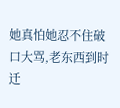她真怕她忍不住破口大骂,老东西到时迁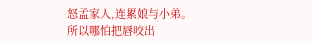怒孟家人,连累娘与小弟。
所以哪怕把唇咬出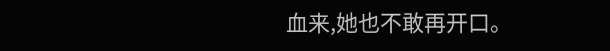血来,她也不敢再开口。